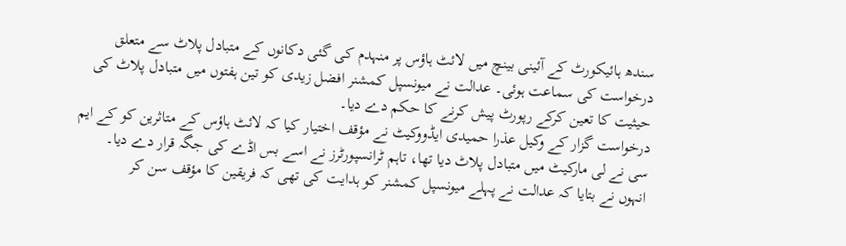سندھ ہائیکورٹ کے آئینی بینچ میں لائٹ ہاؤس پر منہدم کی گئی دکانوں کے متبادل پلاٹ سے متعلق درخواست کی سماعت ہوئی۔ عدالت نے میونسپل کمشنر افضل زیدی کو تین ہفتوں میں متبادل پلاٹ کی حیثیت کا تعین کرکے رپورٹ پیش کرنے کا حکم دے دیا۔
درخواست گزار کے وکیل عذرا حمیدی ایڈووکیٹ نے مؤقف اختیار کیا کہ لائٹ ہاؤس کے متاثرین کو کے ایم سی نے لی مارکیٹ میں متبادل پلاٹ دیا تھا، تاہم ٹرانسپورٹرز نے اسے بس اڈے کی جگہ قرار دے دیا۔
انہوں نے بتایا کہ عدالت نے پہلے میونسپل کمشنر کو ہدایت کی تھی کہ فریقین کا مؤقف سن کر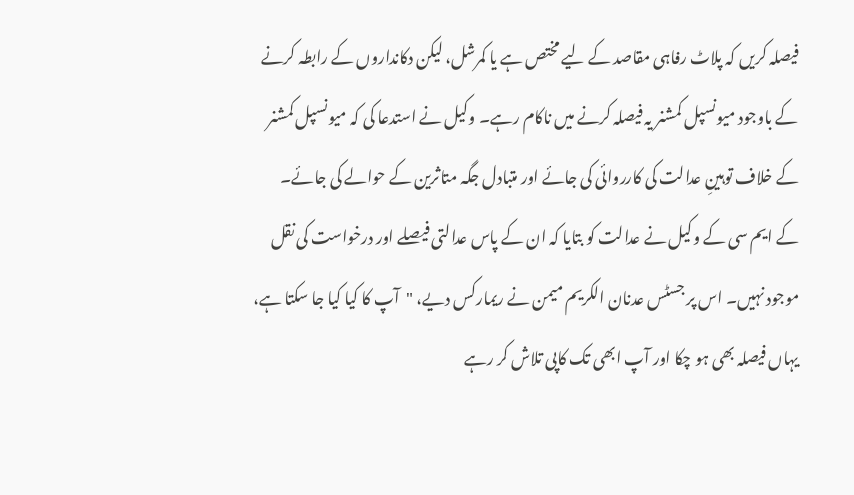فیصلہ کریں کہ پلاٹ رفاہی مقاصد کے لیے مختص ہے یا کمرشل، لیکن دکانداروں کے رابطہ کرنے کے باوجود میونسپل کمشنر یہ فیصلہ کرنے میں ناکام رہے۔ وکیل نے استدعا کی کہ میونسپل کمشنر کے خلاف توہینِ عدالت کی کارروائی کی جائے اور متبادل جگہ متاثرین کے حوالے کی جائے۔
کے ایم سی کے وکیل نے عدالت کو بتایا کہ ان کے پاس عدالتی فیصلے اور درخواست کی نقل موجود نہیں۔ اس پر جسٹس عدنان الکریم میمن نے ریمارکس دیے، "آپ کا کیا کیا جا سکتا ہے، یہاں فیصلہ بھی ہو چکا اور آپ ابھی تک کاپی تلاش کر رہے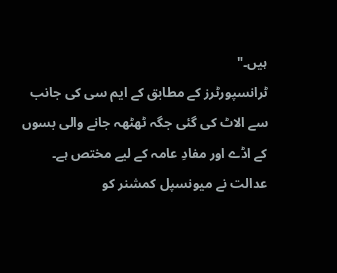ہیں۔"
ٹرانسپورٹرز کے مطابق کے ایم سی کی جانب سے الاٹ کی گئی جگہ ٹھٹھہ جانے والی بسوں کے اڈے اور مفادِ عامہ کے لیے مختص ہے۔ عدالت نے میونسپل کمشنر کو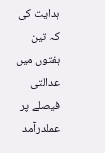ہدایت کی کہ تین ہفتوں میں عدالتی فیصلے پر عملدرآمد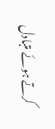کرتے ہوئے متبادل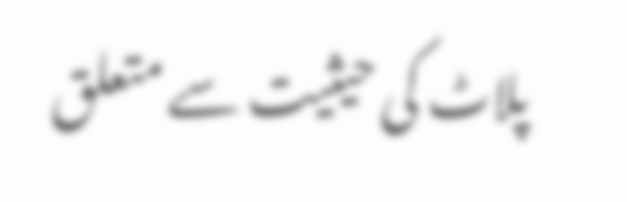پلاٹ کی حیثیت سے متعلق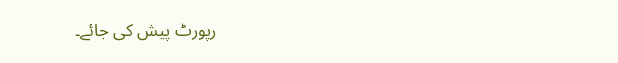رپورٹ پیش کی جائے۔